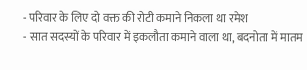- परिवार के लिए दो वक्त की रोटी कमाने निकला था रमेश
- सात सदस्यों के परिवार में इकलौता कमाने वाला था, बदनोता में मातम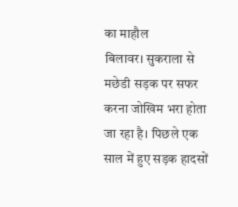का माहौल
बिलावर। सुकराला से मछेडी सड़क पर सफर करना जोखिम भरा होता जा रहा है। पिछले एक साल में हुए सड़क हादसों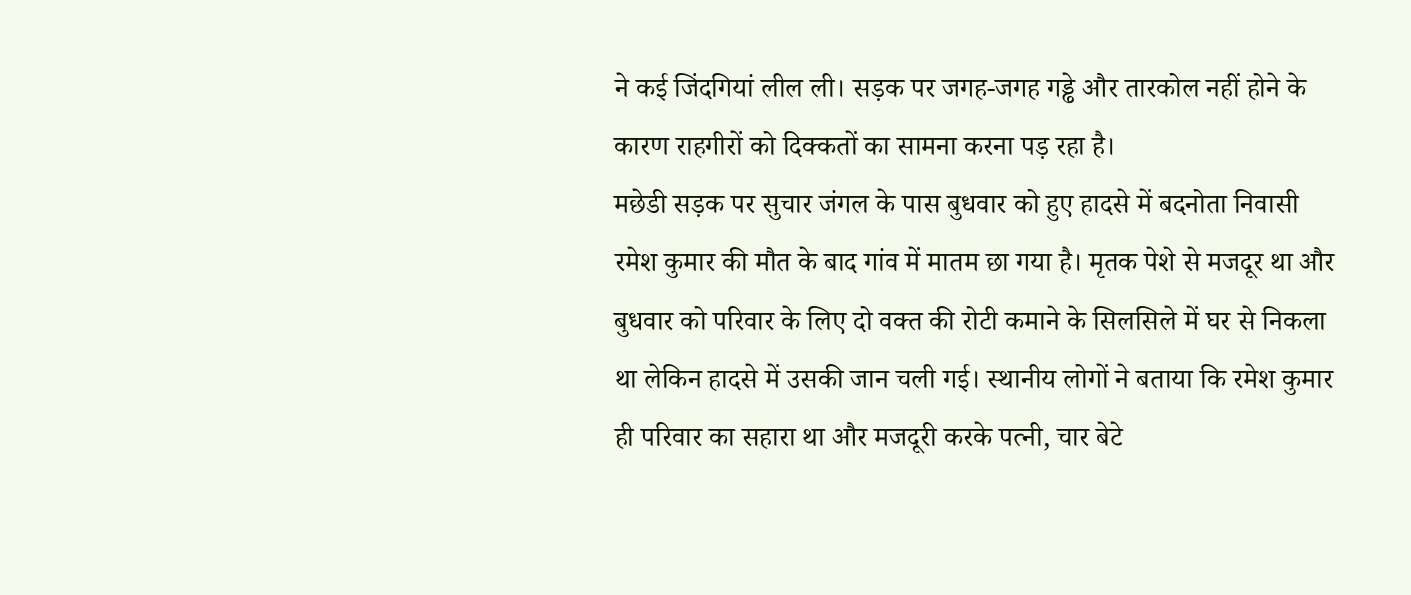ने कई जिंदगियां लील ली। सड़क पर जगह-जगह गड्ढे और तारकोल नहीं होने के कारण राहगीरों को दिक्कतों का सामना करना पड़ रहा है।
मछेडी सड़क पर सुचार जंगल के पास बुधवार को हुए हादसे में बदनोता निवासी रमेश कुमार की मौत के बाद गांव में मातम छा गया है। मृतक पेशे से मजदूर था और बुधवार को परिवार के लिए दो वक्त की रोटी कमाने के सिलसिले में घर से निकला था लेकिन हादसे में उसकी जान चली गई। स्थानीय लोगों ने बताया कि रमेश कुमार ही परिवार का सहारा था और मजदूरी करके पत्नी, चार बेटे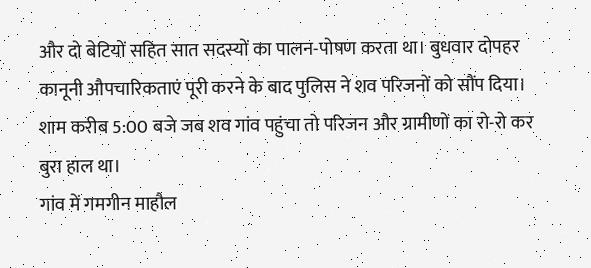और दो बेटियों सहित सात सदस्यों का पालन-पोषण करता था। बुधवार दोपहर कानूनी औपचारिकताएं पूरी करने के बाद पुलिस ने शव परिजनों को सौंप दिया। शाम करीब 5:00 बजे जब शव गांव पहुंचा तो परिजन और ग्रामीणों का रो-रो कर बुरा हाल था।
गांव में गमगीन माहौल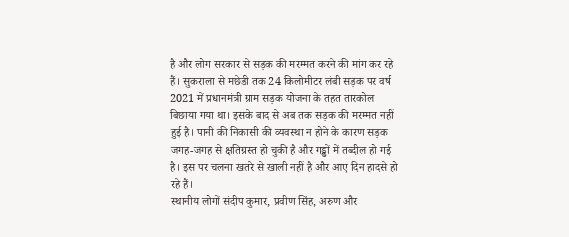है और लोग सरकार से सड़क की मरम्मत करने की मांग कर रहे हैं। सुकराला से मछेडी तक 24 किलोमीटर लंबी सड़क पर वर्ष 2021 में प्रधानमंत्री ग्राम सड़क योजना के तहत तारकोल बिछाया गया था। इसके बाद से अब तक सड़क की मरम्मत नहीं हुई है। पानी की निकासी की व्यवस्था न होने के कारण सड़क जगह-जगह से क्षतिग्रस्त हो चुकी है और गड्ढों में तब्दील हो गई है। इस पर चलना खतरे से खाली नहीं है और आए दिन हादसे हो रहे हैं।
स्थानीय लोगों संदीप कुमार, प्रवीण सिंह, अरुण और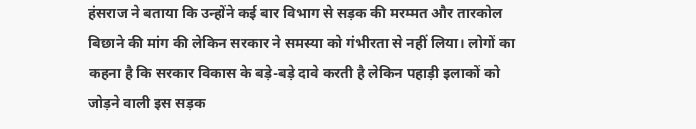हंसराज ने बताया कि उन्होंने कई बार विभाग से सड़क की मरम्मत और तारकोल बिछाने की मांग की लेकिन सरकार ने समस्या को गंभीरता से नहीं लिया। लोगों का कहना है कि सरकार विकास के बड़े-बड़े दावे करती है लेकिन पहाड़ी इलाकों को जोड़ने वाली इस सड़क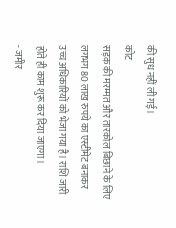की सुध नहीं ली गई।
कोट
सड़क की मरम्मत और तारकोल बिछाने के लिए लगभग 80 लाख रुपये का एस्टीमेट बनाकर उच्च अधिकारियों को भेजा गया है। राशि जारी होते ही काम शुरू कर दिया जाएगा।
- जमीर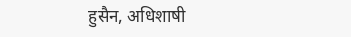हुसैन, अधिशाषी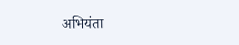अभियंता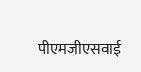पीएमजीएसवाई